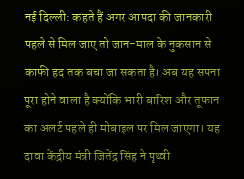नई दिल्ली: कहते हैं अगर आपदा की जानकारी पहले से मिल जाए तो जान-माल के नुकसान से काफी हद तक बचा जा सकता है। अब यह सपना पूरा होने वाला है क्योंकि भारी बारिश और तूफान का अलर्ट पहले ही मोबाइल पर मिल जाएगा। यह दावा केंद्रीय मंत्री जितेंद्र सिंह ने पृथ्वी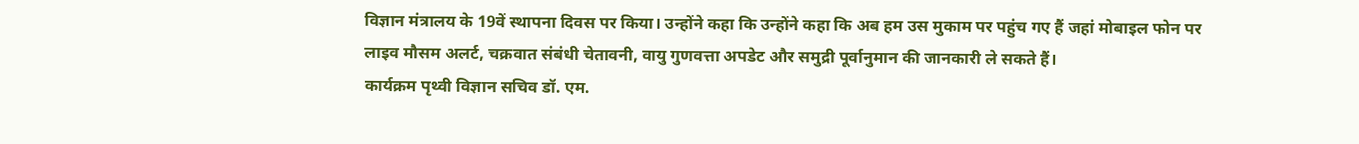विज्ञान मंत्रालय के 19वें स्थापना दिवस पर किया। उन्होंने कहा कि उन्होंने कहा कि अब हम उस मुकाम पर पहुंच गए हैं जहां मोबाइल फोन पर लाइव मौसम अलर्ट, चक्रवात संबंधी चेतावनी, वायु गुणवत्ता अपडेट और समुद्री पूर्वानुमान की जानकारी ले सकते हैं।
कार्यक्रम पृथ्वी विज्ञान सचिव डॉ. एम.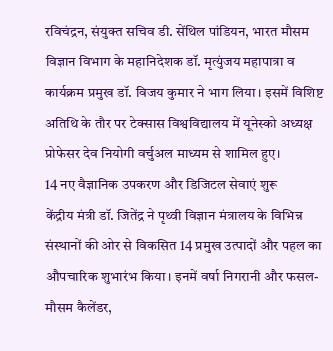रविचंद्रन, संयुक्त सचिव डी. सेंथिल पांडियन, भारत मौसम विज्ञान विभाग के महानिदेशक डॉ. मृत्युंजय महापात्रा व कार्यक्रम प्रमुख डॉ. विजय कुमार ने भाग लिया। इसमें विशिष्ट अतिथि के तौर पर टेक्सास विश्वविद्यालय में यूनेस्को अध्यक्ष प्रोफेसर देव नियोगी वर्चुअल माध्यम से शामिल हुए।
14 नए वैज्ञानिक उपकरण और डिजिटल सेवाएं शुरू
केंद्रीय मंत्री डॉ. जितेंद्र ने पृथ्वी विज्ञान मंत्रालय के विभिन्न संस्थानों की ओर से विकसित 14 प्रमुख उत्पादों और पहल का औपचारिक शुभारंभ किया। इनमें वर्षा निगरानी और फसल-मौसम कैलेंडर,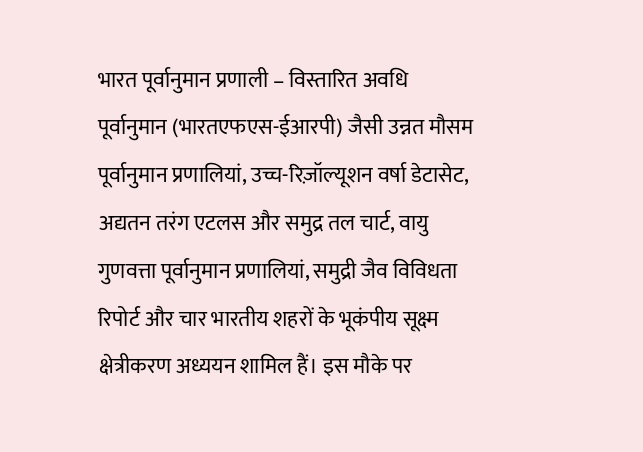भारत पूर्वानुमान प्रणाली – विस्तारित अवधि पूर्वानुमान (भारतएफएस-ईआरपी) जैसी उन्नत मौसम पूर्वानुमान प्रणालियां, उच्च-रिज़ॉल्यूशन वर्षा डेटासेट, अद्यतन तरंग एटलस और समुद्र तल चार्ट, वायु गुणवत्ता पूर्वानुमान प्रणालियां, समुद्री जैव विविधता रिपोर्ट और चार भारतीय शहरों के भूकंपीय सूक्ष्म क्षेत्रीकरण अध्ययन शामिल हैं। इस मौके पर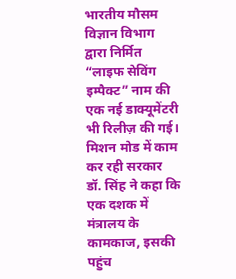भारतीय मौसम विज्ञान विभाग द्वारा निर्मित “लाइफ सेविंग इम्पैक्ट” नाम की एक नई डाक्यूमेंटरी भी रिलीज़ की गई।
मिशन मोड में काम कर रही सरकार
डॉ. सिंह ने कहा कि एक दशक में मंत्रालय के कामकाज, इसकी पहुंच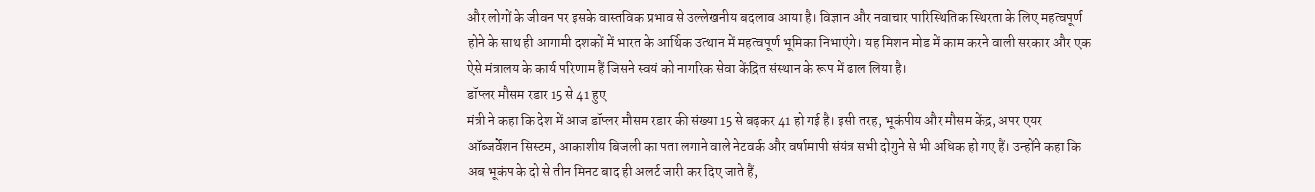और लोगों के जीवन पर इसके वास्तविक प्रभाव से उल्लेखनीय बदलाव आया है। विज्ञान और नवाचार पारिस्थितिक स्थिरता के लिए महत्वपूर्ण होने के साथ ही आगामी दशकों में भारत के आर्थिक उत्थान में महत्वपूर्ण भूमिका निभाएंगे। यह मिशन मोड में काम करने वाली सरकार और एक ऐसे मंत्रालय के कार्य परिणाम हैं जिसने स्वयं को नागरिक सेवा केंद्रित संस्थान के रूप में ढाल लिया है।
डॉप्लर मौसम रडार 15 से 41 हुए
मंत्री ने कहा कि देश में आज डॉप्लर मौसम रडार की संख्या 15 से बढ़कर 41 हो गई है। इसी तरह, भूकंपीय और मौसम केंद्र, अपर एयर ऑब्जर्वेशन सिस्टम, आकाशीय बिजली का पता लगाने वाले नेटवर्क और वर्षामापी संयंत्र सभी दोगुने से भी अधिक हो गए हैं। उन्होंने कहा कि अब भूकंप के दो से तीन मिनट बाद ही अलर्ट जारी कर दिए जाते हैं,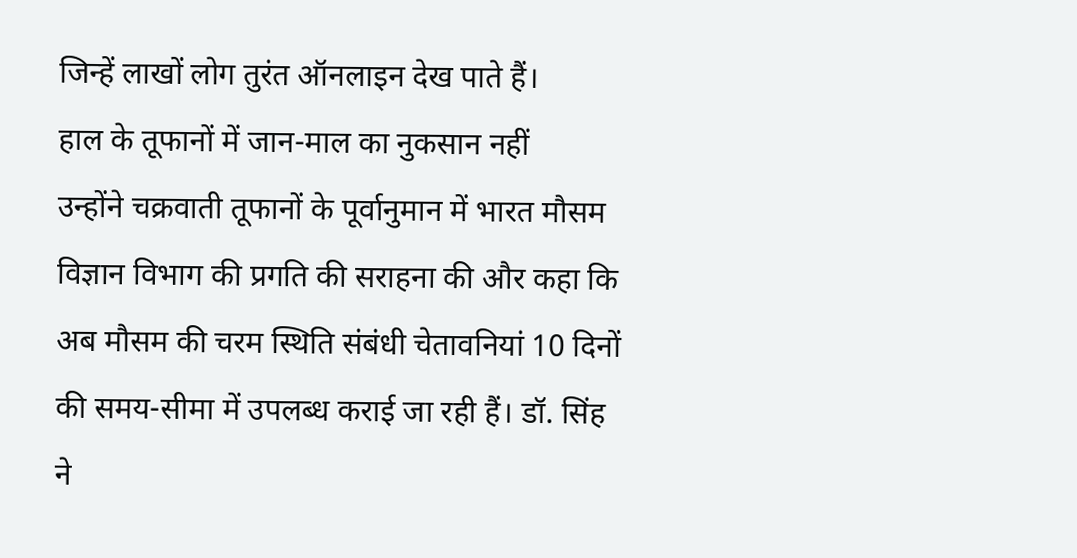जिन्हें लाखों लोग तुरंत ऑनलाइन देख पाते हैं।
हाल के तूफानों में जान-माल का नुकसान नहीं
उन्होंने चक्रवाती तूफानों के पूर्वानुमान में भारत मौसम विज्ञान विभाग की प्रगति की सराहना की और कहा कि अब मौसम की चरम स्थिति संबंधी चेतावनियां 10 दिनों की समय-सीमा में उपलब्ध कराई जा रही हैं। डॉ. सिंह ने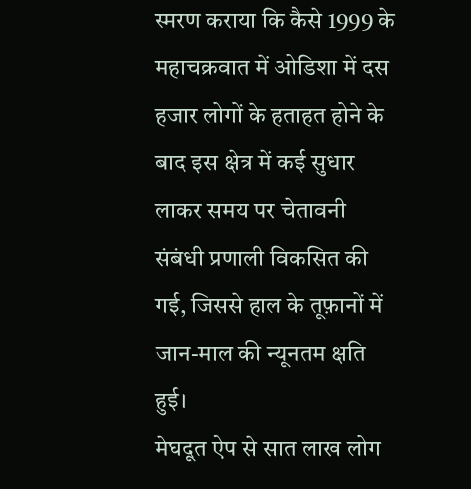स्मरण कराया कि कैसे 1999 के महाचक्रवात में ओडिशा में दस हजार लोगों के हताहत होने के बाद इस क्षेत्र में कई सुधार लाकर समय पर चेतावनी संबंधी प्रणाली विकसित की गई, जिससे हाल के तूफ़ानों में जान-माल की न्यूनतम क्षति हुई।
मेघदूत ऐप से सात लाख लोग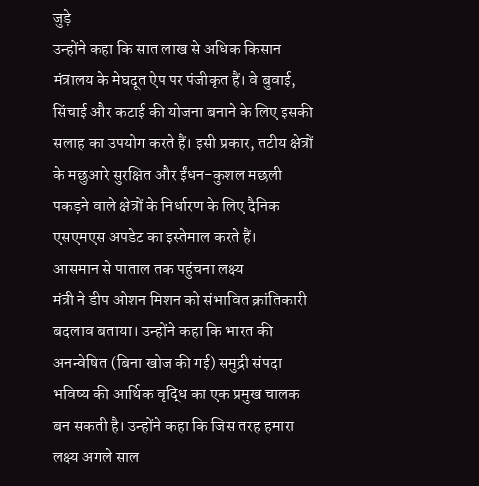जुड़े
उन्होंने कहा कि सात लाख से अधिक किसान मंत्रालय के मेघदूत ऐप पर पंजीकृत हैं। वे बुवाई, सिंचाई और कटाई की योजना बनाने के लिए इसकी सलाह का उपयोग करते हैं। इसी प्रकार, तटीय क्षेत्रों के मछुआरे सुरक्षित और ईंधन-कुशल मछली पकड़ने वाले क्षेत्रों के निर्धारण के लिए दैनिक एसएमएस अपडेट का इस्तेमाल करते हैं।
आसमान से पाताल तक पहुंचना लक्ष्य
मंत्री ने डीप ओशन मिशन को संभावित क्रांतिकारी बदलाव बताया। उन्होंने कहा कि भारत की अनन्वेषित (बिना खोज की गई) समुद्री संपदा भविष्य की आर्थिक वृद्धि का एक प्रमुख चालक बन सकती है। उन्होंने कहा कि जिस तरह हमारा लक्ष्य अगले साल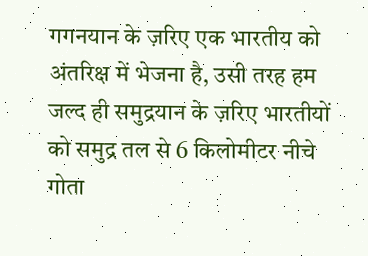गगनयान के ज़रिए एक भारतीय को अंतरिक्ष में भेजना है, उसी तरह हम जल्द ही समुद्रयान के ज़रिए भारतीयों को समुद्र तल से 6 किलोमीटर नीचे गोता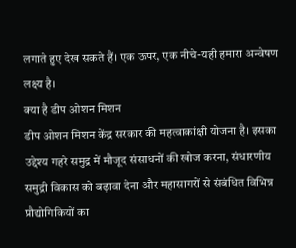लगाते हुए देख सकते हैं। एक ऊपर, एक नीचे-यही हमारा अन्वेषण लक्ष्य है।
क्या है डीप ओशन मिशन
डीप ओशन मिशन केंद्र सरकार की महत्वाकांक्षी योजना है। इसका उद्देश्य गहरे समुद्र में मौजूद संसाधनों की खोज करना, संधारणीय समुद्री विकास को बढ़ावा देना और महासागरों से संबंधित विभिन्न प्रौद्योगिकियों का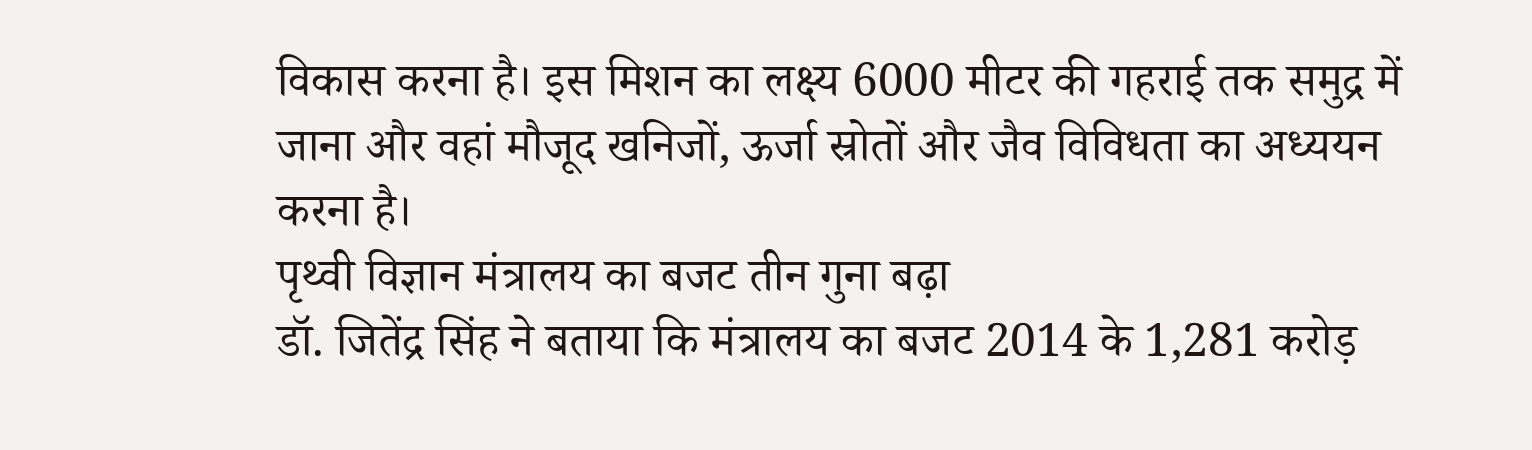विकास करना है। इस मिशन का लक्ष्य 6000 मीटर की गहराई तक समुद्र में जाना और वहां मौजूद खनिजों, ऊर्जा स्रोतों और जैव विविधता का अध्ययन करना है।
पृथ्वी विज्ञान मंत्रालय का बजट तीन गुना बढ़ा
डॉ. जितेंद्र सिंह ने बताया कि मंत्रालय का बजट 2014 के 1,281 करोड़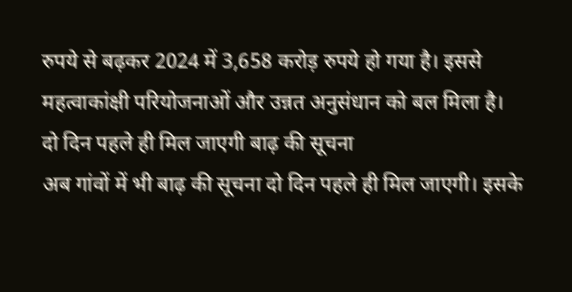रुपये से बढ़कर 2024 में 3,658 करोड़ रुपये हो गया है। इससे महत्वाकांक्षी परियोजनाओं और उन्नत अनुसंधान को बल मिला है।
दो दिन पहले ही मिल जाएगी बाढ़ की सूचना
अब गांवों में भी बाढ़ की सूचना दो दिन पहले ही मिल जाएगी। इसके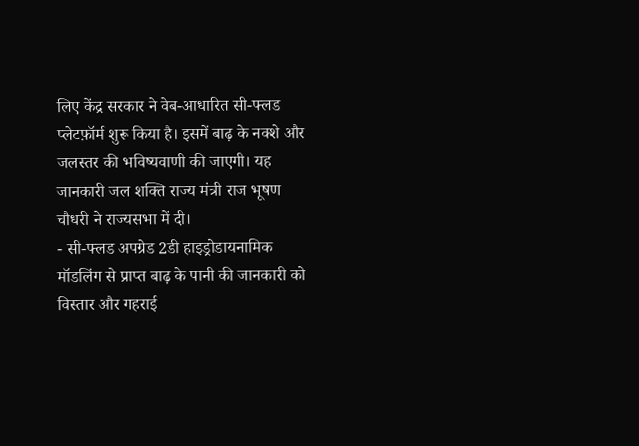लिए केंद्र सरकार ने वेब-आधारित सी-फ्लड प्लेटफ़ॉर्म शुरू किया है। इसमें बाढ़ के नक्शे और जलस्तर की भविष्यवाणी की जाएगी। यह जानकारी जल शक्ति राज्य मंत्री राज भूषण चौधरी ने राज्यसभा में दी।
- सी-फ्लड अपग्रेड 2डी हाइड्रोडायनामिक मॉडलिंग से प्राप्त बाढ़ के पानी की जानकारी को विस्तार और गहराई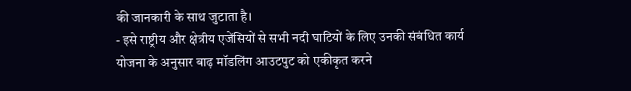की जानकारी के साथ जुटाता है।
- इसे राष्ट्रीय और क्षेत्रीय एजेंसियों से सभी नदी घाटियों के लिए उनकी संबंधित कार्य योजना के अनुसार बाढ़ मॉडलिंग आउटपुट को एकीकृत करने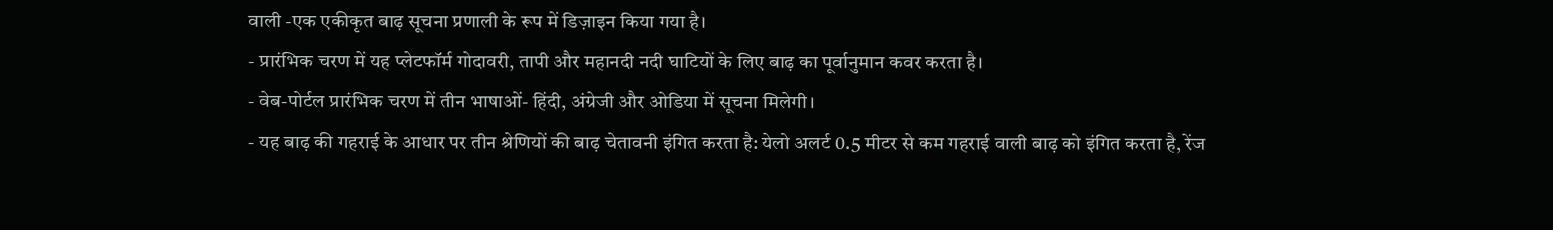वाली -एक एकीकृत बाढ़ सूचना प्रणाली के रूप में डिज़ाइन किया गया है।
- प्रारंभिक चरण में यह प्लेटफॉर्म गोदावरी, तापी और महानदी नदी घाटियों के लिए बाढ़ का पूर्वानुमान कवर करता है।
- वेब-पोर्टल प्रारंभिक चरण में तीन भाषाओं- हिंदी, अंग्रेजी और ओडिया में सूचना मिलेगी।
- यह बाढ़ की गहराई के आधार पर तीन श्रेणियों की बाढ़ चेतावनी इंगित करता है: येलो अलर्ट 0.5 मीटर से कम गहराई वाली बाढ़ को इंगित करता है, रेंज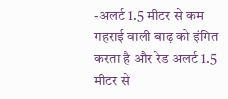-अलर्ट 1.5 मीटर से कम गहराई वाली बाढ़ को इंगित करता है और रेड अलर्ट 1.5 मीटर से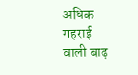अधिक गहराई वाली बाढ़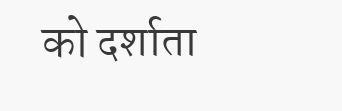को दर्शाता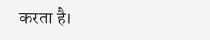करता है।